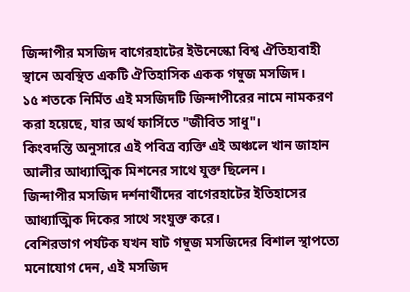জিন্দাপীর মসজিদ বাগেরহাটের ইউনেস্কো বিশ্ব ঐতিহ্যবাহী স্থানে অবস্থিত একটি ঐতিহাসিক একক গম্বুজ মসজিদ।
১৫ শতকে নির্মিত এই মসজিদটি জিন্দাপীরের নামে নামকরণ করা হয়েছে, যার অর্থ ফার্সিতে "জীবিত সাধু"।
কিংবদন্তি অনুসারে এই পবিত্র ব্যক্তি এই অঞ্চলে খান জাহান আলীর আধ্যাত্মিক মিশনের সাথে যুক্ত ছিলেন।
জিন্দাপীর মসজিদ দর্শনার্থীদের বাগেরহাটের ইতিহাসের আধ্যাত্মিক দিকের সাথে সংযুক্ত করে।
বেশিরভাগ পর্যটক যখন ষাট গম্বুজ মসজিদের বিশাল স্থাপত্যে মনোযোগ দেন, এই মসজিদ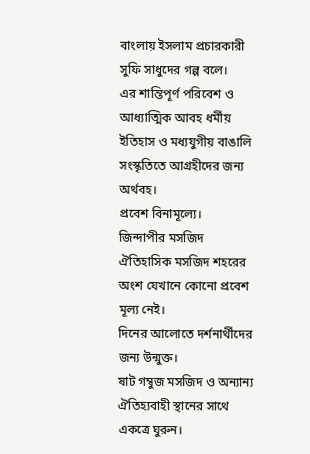বাংলায় ইসলাম প্রচারকারী সুফি সাধুদের গল্প বলে।
এর শান্তিপূর্ণ পরিবেশ ও আধ্যাত্মিক আবহ ধর্মীয় ইতিহাস ও মধ্যযুগীয় বাঙালি সংস্কৃতিতে আগ্রহীদের জন্য অর্থবহ।
প্রবেশ বিনামূল্যে।
জিন্দাপীর মসজিদ ঐতিহাসিক মসজিদ শহরের অংশ যেখানে কোনো প্রবেশ মূল্য নেই।
দিনের আলোতে দর্শনার্থীদের জন্য উন্মুক্ত।
ষাট গম্বুজ মসজিদ ও অন্যান্য ঐতিহ্যবাহী স্থানের সাথে একত্রে ঘুরুন।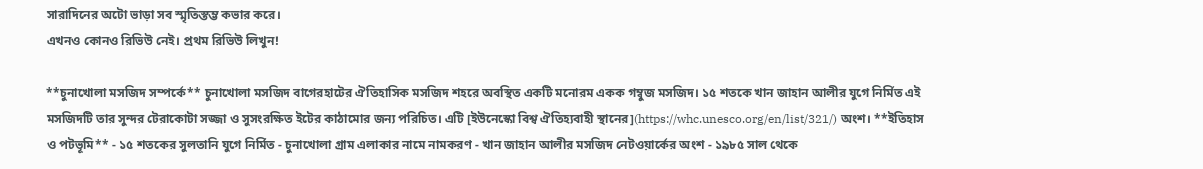সারাদিনের অটো ভাড়া সব স্মৃতিস্তম্ভ কভার করে।
এখনও কোনও রিভিউ নেই। প্রথম রিভিউ লিখুন!

**চুনাখোলা মসজিদ সম্পর্কে** চুনাখোলা মসজিদ বাগেরহাটের ঐতিহাসিক মসজিদ শহরে অবস্থিত একটি মনোরম একক গম্বুজ মসজিদ। ১৫ শতকে খান জাহান আলীর যুগে নির্মিত এই মসজিদটি তার সুন্দর টেরাকোটা সজ্জা ও সুসংরক্ষিত ইটের কাঠামোর জন্য পরিচিত। এটি [ইউনেস্কো বিশ্ব ঐতিহ্যবাহী স্থানের](https://whc.unesco.org/en/list/321/) অংশ। **ইতিহাস ও পটভূমি** - ১৫ শতকের সুলতানি যুগে নির্মিত - চুনাখোলা গ্রাম এলাকার নামে নামকরণ - খান জাহান আলীর মসজিদ নেটওয়ার্কের অংশ - ১৯৮৫ সাল থেকে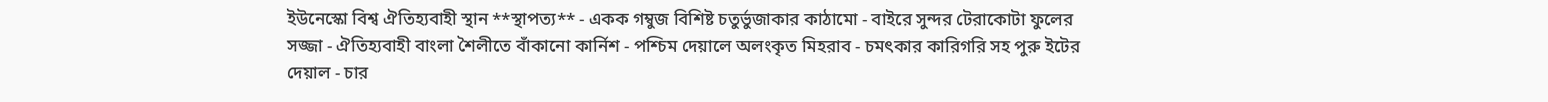ইউনেস্কো বিশ্ব ঐতিহ্যবাহী স্থান **স্থাপত্য** - একক গম্বুজ বিশিষ্ট চতুর্ভুজাকার কাঠামো - বাইরে সুন্দর টেরাকোটা ফুলের সজ্জা - ঐতিহ্যবাহী বাংলা শৈলীতে বাঁকানো কার্নিশ - পশ্চিম দেয়ালে অলংকৃত মিহরাব - চমৎকার কারিগরি সহ পুরু ইটের দেয়াল - চার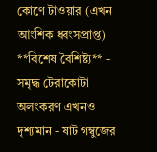কোণে টাওয়ার (এখন আংশিক ধ্বংসপ্রাপ্ত) **বিশেষ বৈশিষ্ট্য** - সমৃদ্ধ টেরাকোটা অলংকরণ এখনও দৃশ্যমান - ষাট গম্বুজের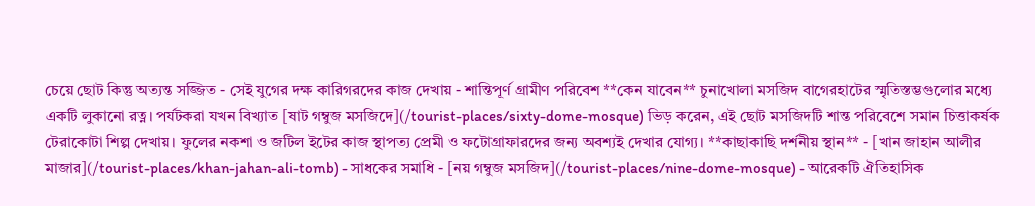চেয়ে ছোট কিন্তু অত্যন্ত সজ্জিত - সেই যুগের দক্ষ কারিগরদের কাজ দেখায় - শান্তিপূর্ণ গ্রামীণ পরিবেশ **কেন যাবেন** চুনাখোলা মসজিদ বাগেরহাটের স্মৃতিস্তম্ভগুলোর মধ্যে একটি লুকানো রত্ন। পর্যটকরা যখন বিখ্যাত [ষাট গম্বুজ মসজিদে](/tourist-places/sixty-dome-mosque) ভিড় করেন, এই ছোট মসজিদটি শান্ত পরিবেশে সমান চিত্তাকর্ষক টেরাকোটা শিল্প দেখায়। ফুলের নকশা ও জটিল ইটের কাজ স্থাপত্য প্রেমী ও ফটোগ্রাফারদের জন্য অবশ্যই দেখার যোগ্য। **কাছাকাছি দর্শনীয় স্থান** - [খান জাহান আলীর মাজার](/tourist-places/khan-jahan-ali-tomb) - সাধকের সমাধি - [নয় গম্বুজ মসজিদ](/tourist-places/nine-dome-mosque) - আরেকটি ঐতিহাসিক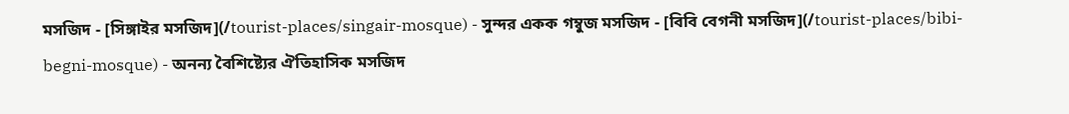মসজিদ - [সিঙ্গাইর মসজিদ](/tourist-places/singair-mosque) - সুন্দর একক গম্বুজ মসজিদ - [বিবি বেগনী মসজিদ](/tourist-places/bibi-begni-mosque) - অনন্য বৈশিষ্ট্যের ঐতিহাসিক মসজিদ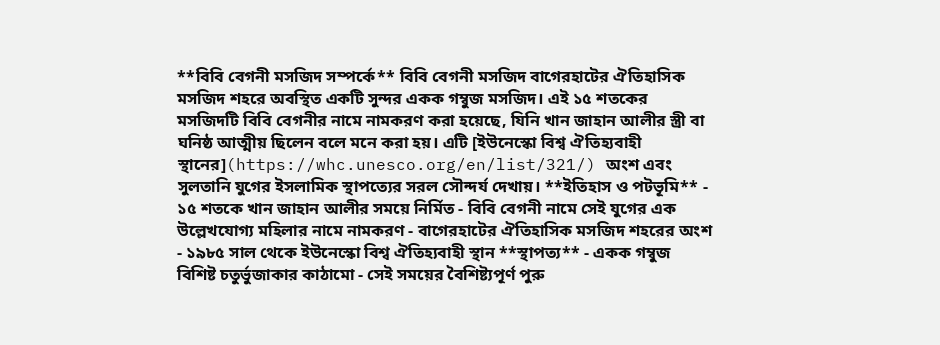**বিবি বেগনী মসজিদ সম্পর্কে** বিবি বেগনী মসজিদ বাগেরহাটের ঐতিহাসিক মসজিদ শহরে অবস্থিত একটি সুন্দর একক গম্বুজ মসজিদ। এই ১৫ শতকের মসজিদটি বিবি বেগনীর নামে নামকরণ করা হয়েছে, যিনি খান জাহান আলীর স্ত্রী বা ঘনিষ্ঠ আত্মীয় ছিলেন বলে মনে করা হয়। এটি [ইউনেস্কো বিশ্ব ঐতিহ্যবাহী স্থানের](https://whc.unesco.org/en/list/321/) অংশ এবং সুলতানি যুগের ইসলামিক স্থাপত্যের সরল সৌন্দর্য দেখায়। **ইতিহাস ও পটভূমি** - ১৫ শতকে খান জাহান আলীর সময়ে নির্মিত - বিবি বেগনী নামে সেই যুগের এক উল্লেখযোগ্য মহিলার নামে নামকরণ - বাগেরহাটের ঐতিহাসিক মসজিদ শহরের অংশ - ১৯৮৫ সাল থেকে ইউনেস্কো বিশ্ব ঐতিহ্যবাহী স্থান **স্থাপত্য** - একক গম্বুজ বিশিষ্ট চতুর্ভুজাকার কাঠামো - সেই সময়ের বৈশিষ্ট্যপূর্ণ পুরু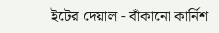ইটের দেয়াল - বাঁকানো কার্নিশ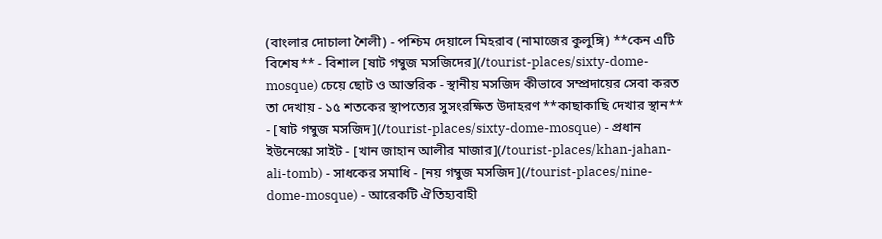(বাংলার দোচালা শৈলী) - পশ্চিম দেয়ালে মিহরাব (নামাজের কুলুঙ্গি) **কেন এটি বিশেষ** - বিশাল [ষাট গম্বুজ মসজিদের](/tourist-places/sixty-dome-mosque) চেয়ে ছোট ও আন্তরিক - স্থানীয় মসজিদ কীভাবে সম্প্রদায়ের সেবা করত তা দেখায় - ১৫ শতকের স্থাপত্যের সুসংরক্ষিত উদাহরণ **কাছাকাছি দেখার স্থান** - [ষাট গম্বুজ মসজিদ](/tourist-places/sixty-dome-mosque) - প্রধান ইউনেস্কো সাইট - [খান জাহান আলীর মাজার](/tourist-places/khan-jahan-ali-tomb) - সাধকের সমাধি - [নয় গম্বুজ মসজিদ](/tourist-places/nine-dome-mosque) - আরেকটি ঐতিহ্যবাহী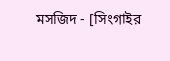মসজিদ - [সিংগাইর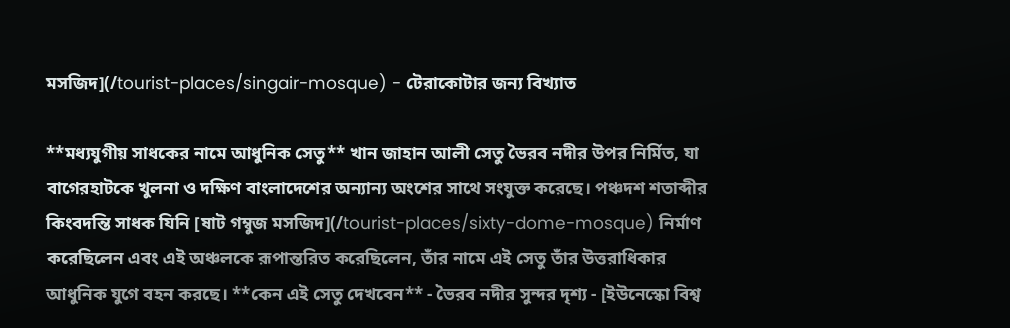মসজিদ](/tourist-places/singair-mosque) - টেরাকোটার জন্য বিখ্যাত

**মধ্যযুগীয় সাধকের নামে আধুনিক সেতু** খান জাহান আলী সেতু ভৈরব নদীর উপর নির্মিত, যা বাগেরহাটকে খুলনা ও দক্ষিণ বাংলাদেশের অন্যান্য অংশের সাথে সংযুক্ত করেছে। পঞ্চদশ শতাব্দীর কিংবদন্তি সাধক যিনি [ষাট গম্বুজ মসজিদ](/tourist-places/sixty-dome-mosque) নির্মাণ করেছিলেন এবং এই অঞ্চলকে রূপান্তরিত করেছিলেন, তাঁর নামে এই সেতু তাঁর উত্তরাধিকার আধুনিক যুগে বহন করছে। **কেন এই সেতু দেখবেন** - ভৈরব নদীর সুন্দর দৃশ্য - [ইউনেস্কো বিশ্ব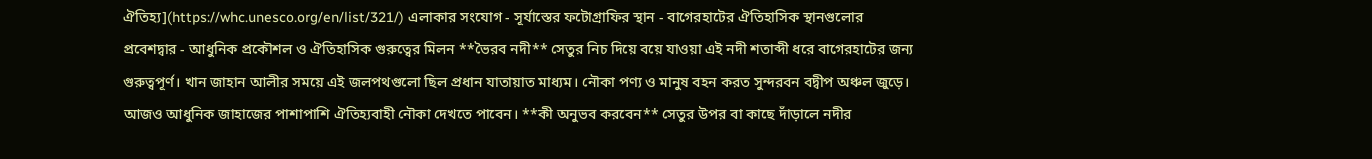ঐতিহ্য](https://whc.unesco.org/en/list/321/) এলাকার সংযোগ - সূর্যাস্তের ফটোগ্রাফির স্থান - বাগেরহাটের ঐতিহাসিক স্থানগুলোর প্রবেশদ্বার - আধুনিক প্রকৌশল ও ঐতিহাসিক গুরুত্বের মিলন **ভৈরব নদী** সেতুর নিচ দিয়ে বয়ে যাওয়া এই নদী শতাব্দী ধরে বাগেরহাটের জন্য গুরুত্বপূর্ণ। খান জাহান আলীর সময়ে এই জলপথগুলো ছিল প্রধান যাতায়াত মাধ্যম। নৌকা পণ্য ও মানুষ বহন করত সুন্দরবন বদ্বীপ অঞ্চল জুড়ে। আজও আধুনিক জাহাজের পাশাপাশি ঐতিহ্যবাহী নৌকা দেখতে পাবেন। **কী অনুভব করবেন** সেতুর উপর বা কাছে দাঁড়ালে নদীর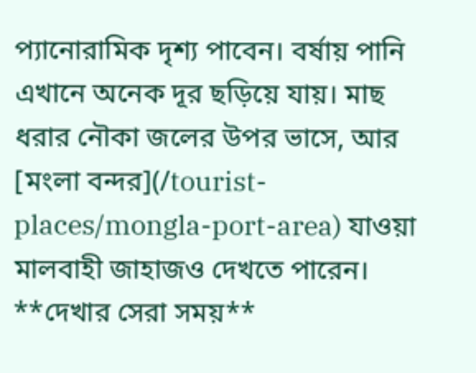প্যানোরামিক দৃশ্য পাবেন। বর্ষায় পানি এখানে অনেক দূর ছড়িয়ে যায়। মাছ ধরার নৌকা জলের উপর ভাসে, আর [মংলা বন্দর](/tourist-places/mongla-port-area) যাওয়া মালবাহী জাহাজও দেখতে পারেন। **দেখার সেরা সময়**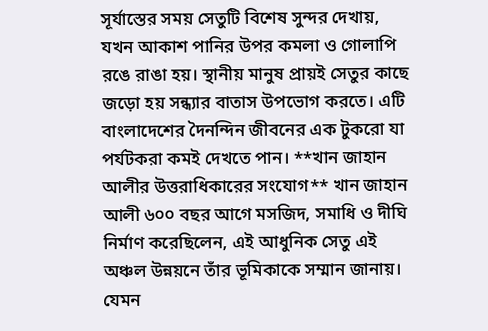সূর্যাস্তের সময় সেতুটি বিশেষ সুন্দর দেখায়, যখন আকাশ পানির উপর কমলা ও গোলাপি রঙে রাঙা হয়। স্থানীয় মানুষ প্রায়ই সেতুর কাছে জড়ো হয় সন্ধ্যার বাতাস উপভোগ করতে। এটি বাংলাদেশের দৈনন্দিন জীবনের এক টুকরো যা পর্যটকরা কমই দেখতে পান। **খান জাহান আলীর উত্তরাধিকারের সংযোগ** খান জাহান আলী ৬০০ বছর আগে মসজিদ, সমাধি ও দীঘি নির্মাণ করেছিলেন, এই আধুনিক সেতু এই অঞ্চল উন্নয়নে তাঁর ভূমিকাকে সম্মান জানায়। যেমন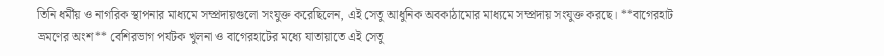তিনি ধর্মীয় ও নাগরিক স্থাপনার মাধ্যমে সম্প্রদায়গুলো সংযুক্ত করেছিলেন, এই সেতু আধুনিক অবকাঠামোর মাধ্যমে সম্প্রদায় সংযুক্ত করছে। **বাগেরহাট ভ্রমণের অংশ** বেশিরভাগ পর্যটক খুলনা ও বাগেরহাটের মধ্যে যাতায়াতে এই সেতু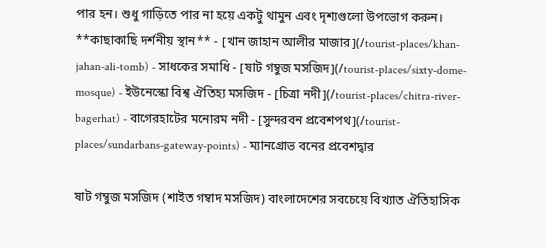পার হন। শুধু গাড়িতে পার না হয়ে একটু থামুন এবং দৃশ্যগুলো উপভোগ করুন। **কাছাকাছি দর্শনীয় স্থান** - [খান জাহান আলীর মাজার](/tourist-places/khan-jahan-ali-tomb) - সাধকের সমাধি - [ষাট গম্বুজ মসজিদ](/tourist-places/sixty-dome-mosque) - ইউনেস্কো বিশ্ব ঐতিহ্য মসজিদ - [চিত্রা নদী](/tourist-places/chitra-river-bagerhat) - বাগেরহাটের মনোরম নদী - [সুন্দরবন প্রবেশপথ](/tourist-places/sundarbans-gateway-points) - ম্যানগ্রোভ বনের প্রবেশদ্বার

ষাট গম্বুজ মসজিদ (শাইত গম্বাদ মসজিদ) বাংলাদেশের সবচেয়ে বিখ্যাত ঐতিহাসিক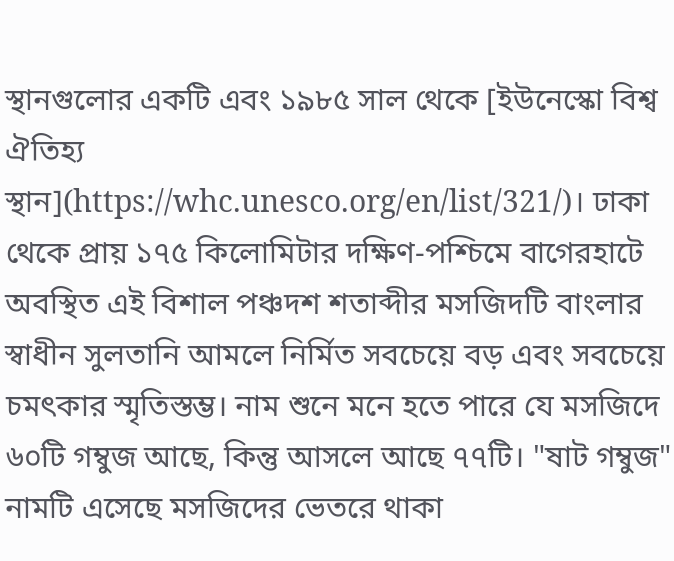স্থানগুলোর একটি এবং ১৯৮৫ সাল থেকে [ইউনেস্কো বিশ্ব ঐতিহ্য স্থান](https://whc.unesco.org/en/list/321/)। ঢাকা থেকে প্রায় ১৭৫ কিলোমিটার দক্ষিণ-পশ্চিমে বাগেরহাটে অবস্থিত এই বিশাল পঞ্চদশ শতাব্দীর মসজিদটি বাংলার স্বাধীন সুলতানি আমলে নির্মিত সবচেয়ে বড় এবং সবচেয়ে চমৎকার স্মৃতিস্তম্ভ। নাম শুনে মনে হতে পারে যে মসজিদে ৬০টি গম্বুজ আছে, কিন্তু আসলে আছে ৭৭টি। "ষাট গম্বুজ" নামটি এসেছে মসজিদের ভেতরে থাকা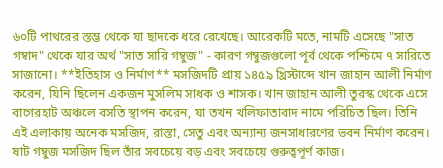৬০টি পাথরের স্তম্ভ থেকে যা ছাদকে ধরে রেখেছে। আরেকটি মতে, নামটি এসেছে "সাত গম্বাদ" থেকে যার অর্থ "সাত সারি গম্বুজ" - কারণ গম্বুজগুলো পূর্ব থেকে পশ্চিমে ৭ সারিতে সাজানো। **ইতিহাস ও নির্মাণ** মসজিদটি প্রায় ১৪৫৯ খ্রিস্টাব্দে খান জাহান আলী নির্মাণ করেন, যিনি ছিলেন একজন মুসলিম সাধক ও শাসক। খান জাহান আলী তুরস্ক থেকে এসে বাগেরহাট অঞ্চলে বসতি স্থাপন করেন, যা তখন খলিফাতাবাদ নামে পরিচিত ছিল। তিনি এই এলাকায় অনেক মসজিদ, রাস্তা, সেতু এবং অন্যান্য জনসাধারণের ভবন নির্মাণ করেন। ষাট গম্বুজ মসজিদ ছিল তাঁর সবচেয়ে বড় এবং সবচেয়ে গুরুত্বপূর্ণ কাজ।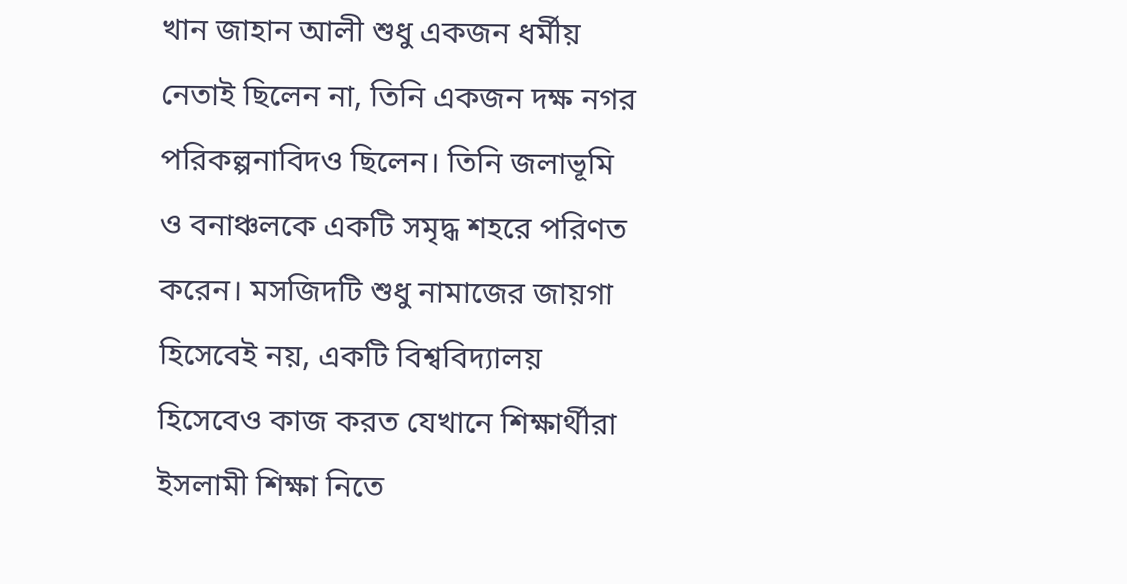খান জাহান আলী শুধু একজন ধর্মীয় নেতাই ছিলেন না, তিনি একজন দক্ষ নগর পরিকল্পনাবিদও ছিলেন। তিনি জলাভূমি ও বনাঞ্চলকে একটি সমৃদ্ধ শহরে পরিণত করেন। মসজিদটি শুধু নামাজের জায়গা হিসেবেই নয়, একটি বিশ্ববিদ্যালয় হিসেবেও কাজ করত যেখানে শিক্ষার্থীরা ইসলামী শিক্ষা নিতে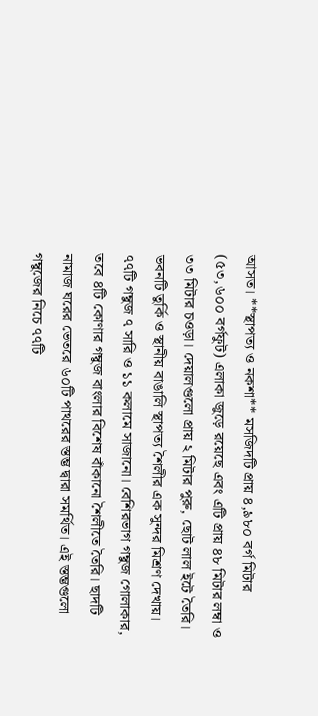আসত। **স্থাপত্য ও নকশা** মসজিদটি প্রায় ৪,৯৮০ বর্গ মিটার (৫৩,৬০০ বর্গফুট) এলাকা জুড়ে রয়েছে এবং এটি প্রায় ৪৮ মিটার লম্বা ও ৩৩ মিটার চওড়া। দেয়ালগুলো প্রায় ২ মিটার পুরু, ছোট লাল ইটে তৈরি। ভবনটি তুর্কি ও স্থানীয় বাঙালি স্থাপত্য শৈলীর এক সুন্দর মিশ্রণ দেখায়। ৭৭টি গম্বুজ ৭ সারি ও ১১ কলামে সাজানো। বেশিরভাগ গম্বুজ গোলাকার, তবে ৪টি কোণার গম্বুজ বাংলার বিশেষ বাঁকানো শৈলীতে তৈরি। ছাদটি নামাজ ঘরের ভেতরে ৬০টি পাথরের স্তম্ভ দ্বারা সমর্থিত। এই স্তম্ভগুলো গম্বুজের নিচে ৭৭টি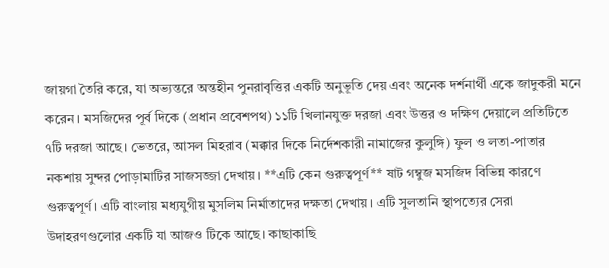জায়গা তৈরি করে, যা অভ্যন্তরে অন্তহীন পুনরাবৃত্তির একটি অনুভূতি দেয় এবং অনেক দর্শনার্থী একে জাদুকরী মনে করেন। মসজিদের পূর্ব দিকে (প্রধান প্রবেশপথ) ১১টি খিলানযুক্ত দরজা এবং উত্তর ও দক্ষিণ দেয়ালে প্রতিটিতে ৭টি দরজা আছে। ভেতরে, আসল মিহরাব (মক্কার দিকে নির্দেশকারী নামাজের কুলুঙ্গি) ফুল ও লতা-পাতার নকশায় সুন্দর পোড়ামাটির সাজসজ্জা দেখায়। **এটি কেন গুরুত্বপূর্ণ** ষাট গম্বুজ মসজিদ বিভিন্ন কারণে গুরুত্বপূর্ণ। এটি বাংলায় মধ্যযুগীয় মুসলিম নির্মাতাদের দক্ষতা দেখায়। এটি সুলতানি স্থাপত্যের সেরা উদাহরণগুলোর একটি যা আজও টিকে আছে। কাছাকাছি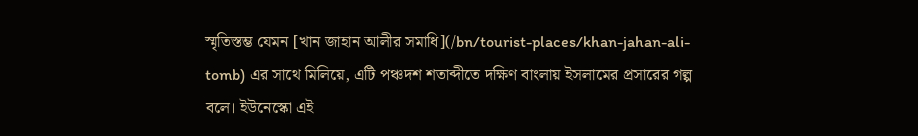স্মৃতিস্তম্ভ যেমন [খান জাহান আলীর সমাধি](/bn/tourist-places/khan-jahan-ali-tomb) এর সাথে মিলিয়ে, এটি পঞ্চদশ শতাব্দীতে দক্ষিণ বাংলায় ইসলামের প্রসারের গল্প বলে। ইউনেস্কো এই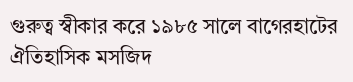গুরুত্ব স্বীকার করে ১৯৮৫ সালে বাগেরহাটের ঐতিহাসিক মসজিদ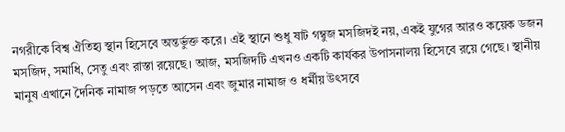নগরীকে বিশ্ব ঐতিহ্য স্থান হিসেবে অন্তর্ভুক্ত করে। এই স্থানে শুধু ষাট গম্বুজ মসজিদই নয়, একই যুগের আরও কয়েক ডজন মসজিদ, সমাধি, সেতু এবং রাস্তা রয়েছে। আজ, মসজিদটি এখনও একটি কার্যকর উপাসনালয় হিসেবে রয়ে গেছে। স্থানীয় মানুষ এখানে দৈনিক নামাজ পড়তে আসেন এবং জুমার নামাজ ও ধর্মীয় উৎসবে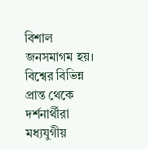বিশাল জনসমাগম হয়। বিশ্বের বিভিন্ন প্রান্ত থেকে দর্শনার্থীরা মধ্যযুগীয়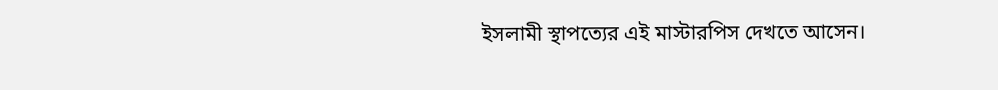ইসলামী স্থাপত্যের এই মাস্টারপিস দেখতে আসেন।